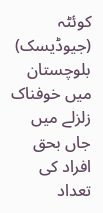کوئٹہ (جیوڈیسک) بلوچستان میں خوفناک زلزلے میں جاں بحق افراد کی تعداد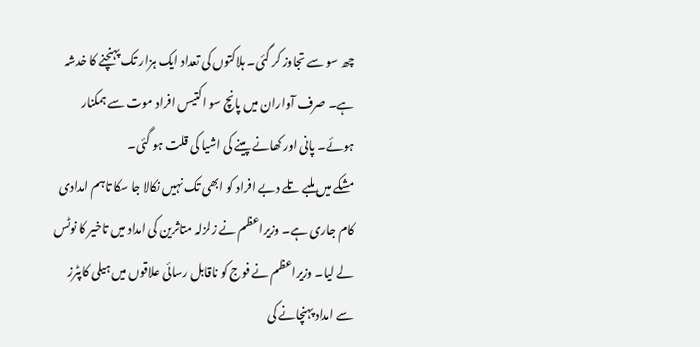چھ سو سے تجاوز کر گئی۔ ہلاکتوں کی تعداد ایک ہزار تک پہنچنے کا خدشہ ہے۔ صرف آواران میں پانچ سو اکتیس افراد موت سے ہمکنار ہوئے۔ پانی اور کھانے پینے کی اشیا کی قلت ہو گئی۔
مشکے میں ملبے تلے دبے افراد کو ابھی تک نہیں نکالا جا سکا تاہم امدادی کام جاری ہے۔ وزیراعظم نے زلزلہ متاثرین کی امداد میں تاخیر کا نوٹس لے لیا۔ وزیراعظم نے فوج کو ناقابل رسائی علاقوں میں ہیلی کاپٹرز سے امداد پہنچانے کی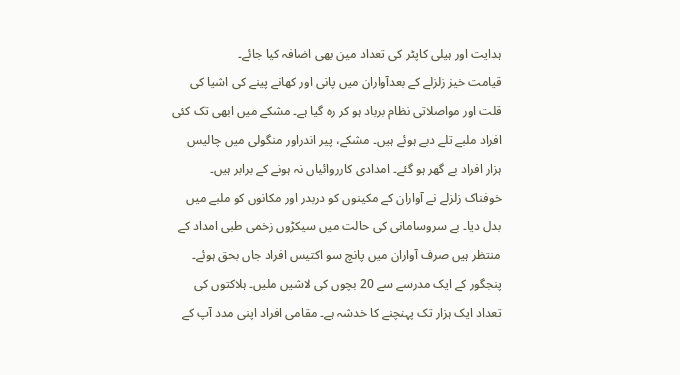ہدایت اور ہیلی کاپٹر کی تعداد مین بھی اضافہ کیا جائے۔
قیامت خیز زلزلے کے بعدآواران میں پانی اور کھانے پینے کی اشیا کی قلت اور مواصلاتی نظام برباد ہو کر رہ گیا ہے۔ مشکے میں ابھی تک کئی افراد ملبے تلے دبے ہوئے ہیں۔ مشکے، پیر اندراور منگولی میں چالیس ہزار افراد بے گھر ہو گئے۔ امدادی کارروائیاں نہ ہونے کے برابر ہیں۔
خوفناک زلزلے نے آواران کے مکینوں کو دربدر اور مکانوں کو ملبے میں بدل دیا۔ بے سروسامانی کی حالت میں سیکڑوں زخمی طبی امداد کے منتظر ہیں صرف آواران میں پانچ سو اکتیس افراد جاں بحق ہوئے۔ پنجگور کے ایک مدرسے سے 20 بچوں کی لاشیں ملیں۔ ہلاکتوں کی تعداد ایک ہزار تک پہنچنے کا خدشہ ہے۔ مقامی افراد اپنی مدد آپ کے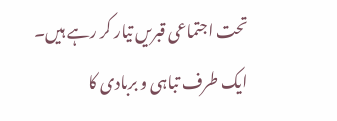تحت اجتماعی قبریں تیار کر رہے ہیں۔
ایک طرف تباہی و بربادی کا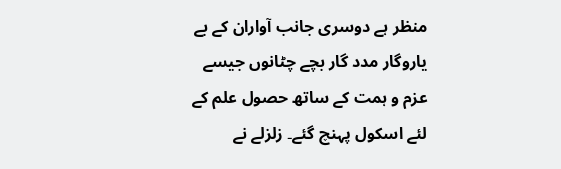منظر ہے دوسری جانب آواران کے بے یاروگار مدد گار بچے چٹانوں جیسے عزم و ہمت کے ساتھ حصول علم کے لئے اسکول پہنچ گئے۔ زلزلے نے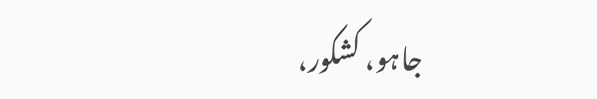جاہو، کشکور،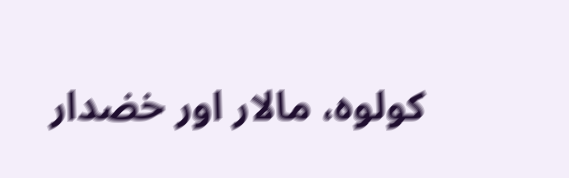کولوہ، مالار اور خضدار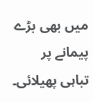میں بھی بڑے پیمانے پر تباہی پھیلائی۔